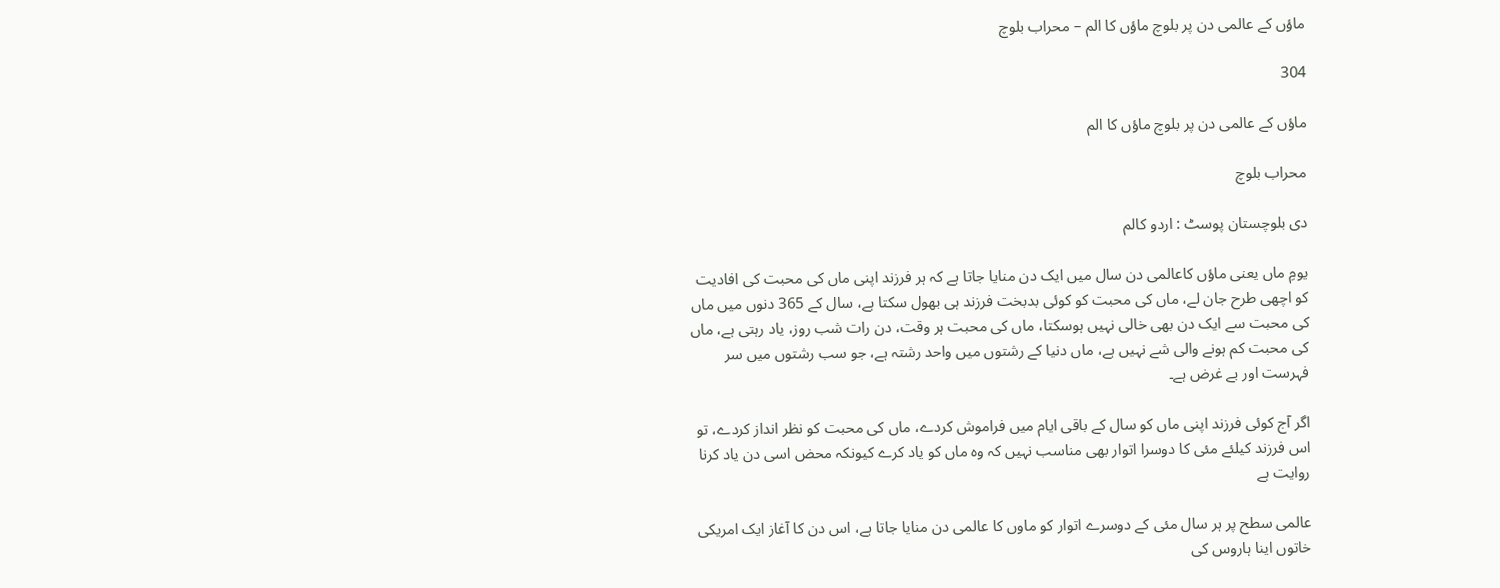ماؤں کے عالمی دن پر بلوچ ماؤں کا الم – محراب بلوچ

304

ماؤں کے عالمی دن پر بلوچ ماؤں کا الم

محراب بلوچ

دی بلوچستان پوسٹ : اردو کالم

یومِ ماں یعنی ماؤں کاعالمی دن سال میں ایک دن منایا جاتا ہے کہ ہر فرزند اپنی ماں کی محبت کی افادیت کو اچھی طرح جان لے، ماں کی محبت کو کوئی بدبخت فرزند ہی بھول سکتا ہے، سال کے 365 دنوں میں ماں کی محبت سے ایک دن بھی خالی نہیں ہوسکتا، ماں کی محبت ہر وقت، دن رات شب روز، یاد رہتی ہے، ماں کی محبت کم ہونے والی شے نہیں ہے، ماں دنیا کے رشتوں میں واحد رشتہ ہے، جو سب رشتوں میں سر فہرست اور بے غرض ہے۔

اگر آج کوئی فرزند اپنی ماں کو سال کے باقی ایام میں فراموش کردے، ماں کی محبت کو نظر انداز کردے، تو اس فرزند کیلئے مئی کا دوسرا اتوار بھی مناسب نہیں کہ وہ ماں کو یاد کرے کیونکہ محض اسی دن یاد کرنا روایت ہے

عالمی سطح پر ہر سال مئی کے دوسرے اتوار کو ماوں کا عالمی دن منایا جاتا ہے، اس دن کا آغاز ایک امریکی خاتوں اینا ہاروس کی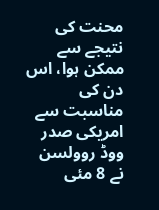محنت کی نتیجے سے ممکن ہوا، اس دن کی مناسبت سے امریکی صدر ووڈ روولسن نے 8 مئی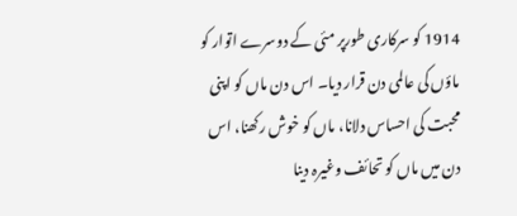1914 کو سرکاری طورپر مئی کے دوسرے اتوار کو ماؤں کی عالمی دن قرار دیا۔ اس دن ماں کو اپنی محبت کی احساس دلانا، ماں کو خوش رکھنا، اس دن میں ماں کو تحائف وغیرہ دینا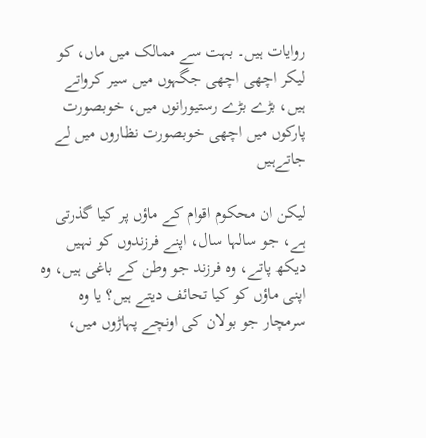روایات ہیں۔ بہت سے ممالک میں ماں، کو لیکر اچھی اچھی جگہوں میں سیر کرواتے ہیں، بڑے بڑے رستیورانوں میں، خوبصورت پارکوں میں اچھی خوبصورت نظاروں میں لے جاتےہیں

لیکن ان محکوم اقوام کے ماؤں پر کیا گذرتی ہے، جو سالہا سال، اپنے فرزندوں کو نہیں دیکھ پاتے، وہ فرزند جو وطن کے باغی ہیں، وہ اپنی ماؤں کو کیا تحائف دیتے ہیں؟ یا وہ سرمچار جو بولان کی اونچے پہاڑوں میں،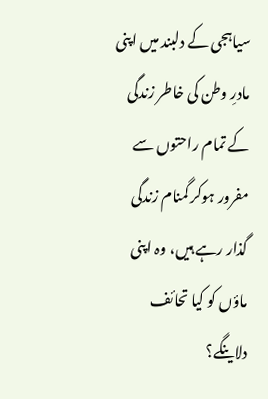سیاہجی کے دلبند میں اپنی مادرِ وطن کی خاطر زندگی کے تمام راحتوں سے مفرور ہوکر گمنام زندگی گذار رہے ہیں، وہ اپنی ماؤں کو کیا تحائف دلاینگے؟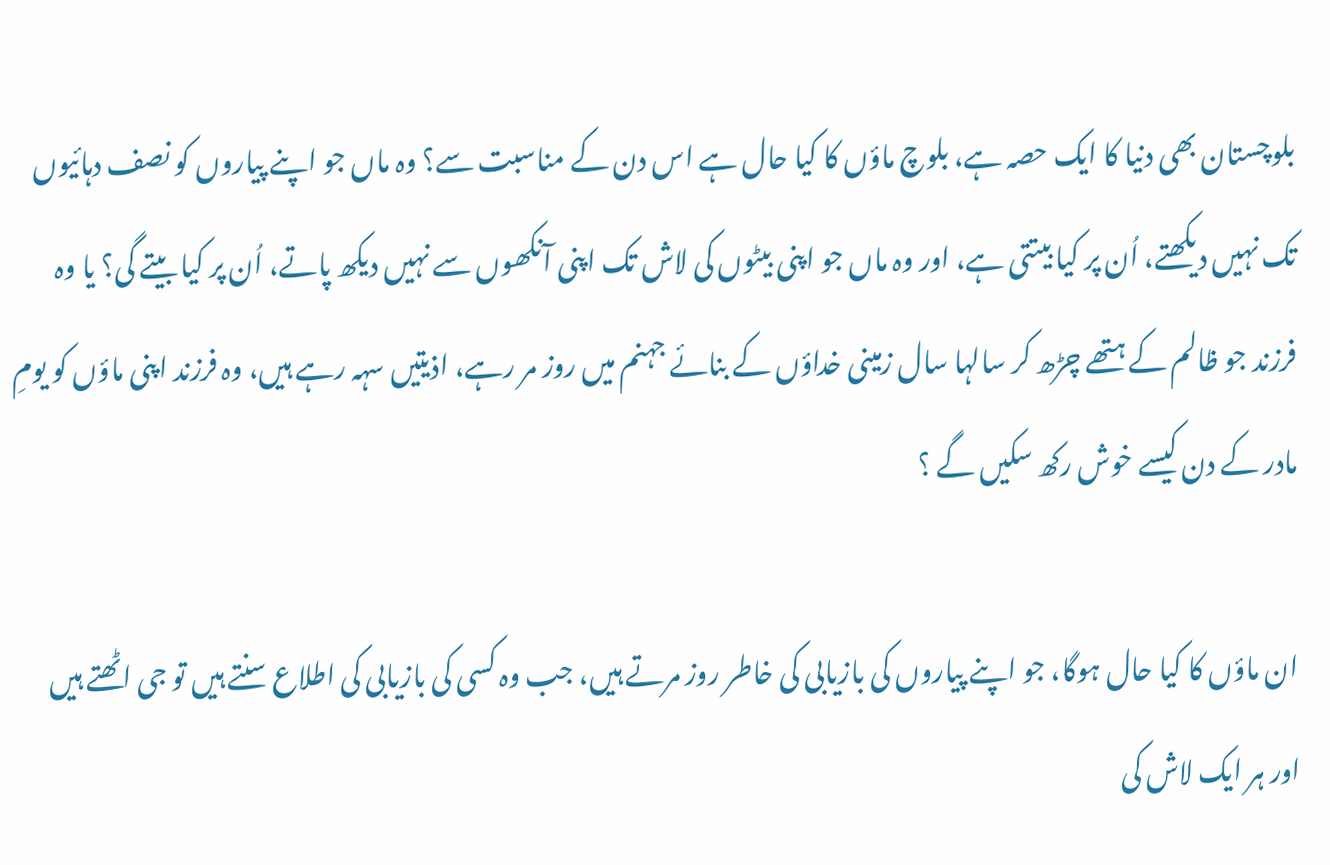بلوچستان بھی دنیا کا ایک حصہ ہے، بلوچ ماؤں کا کیا حال ہے اس دن کے مناسبت سے؟ وہ ماں جو اپنے پیاروں کو نصف دہائیوں تک نہیں دیکھتے، اُن پر کیا بیتتی ہے، اور وہ ماں جو اپنی بیٹوں کی لاش تک اپنی آنکھوں سے نہیں دیکھ پاتے، اُن پر کیا بیتے گی؟ یا وہ فرزند جو ظالم کے ہتھے چڑھ کر سالہا سال زمینی خداؤں کے بنائے جہنم میں روز مر رہے، اذیتیں سہہ رہے ہیں، وہ فرزند اپنی ماؤں کو یومِ مادر کے دن کیسے خوش رکھ سکیں گے ؟

ان ماؤں کا کیا حال ہوگا، جو اپنے پیاروں کی بازیابی کی خاطر روز مرتے ہیں، جب وہ کسی کی بازیابی کی اطلاع سنتے ہیں تو جی اٹھتے ہیں اور ہر ایک لاش کی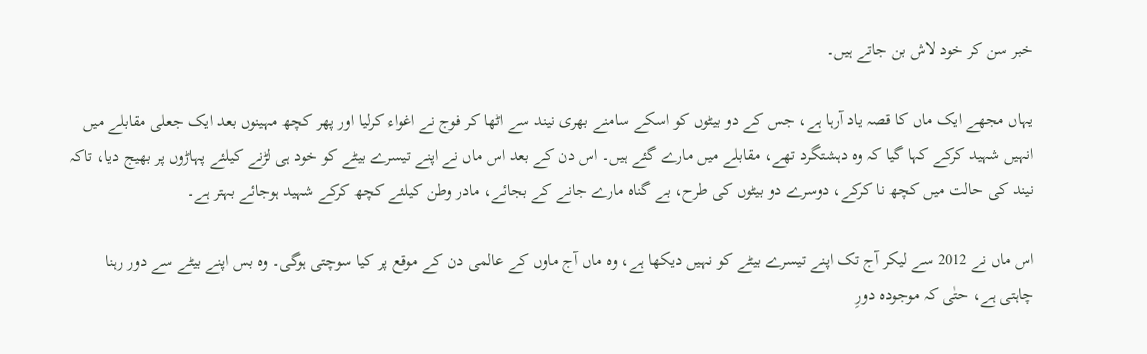خبر سن کر خود لاش بن جاتے ہیں۔

یہاں مجھے ایک ماں کا قصہ یاد آرہا ہے، جس کے دو بیٹوں کو اسکے سامنے بھری نیند سے اٹھا کر فوج نے اغواء کرلیا اور پھر کچھ مہینوں بعد ایک جعلی مقابلے میں انہیں شہید کرکے کہا گیا کہ وہ دہشتگرد تھے، مقابلے میں مارے گئے ہیں۔ اس دن کے بعد اس ماں نے اپنے تیسرے بیٹے کو خود ہی لڑنے کیلئے پہاڑوں پر بھیج دیا، تاکہ نیند کی حالت میں کچھ نا کرکے، دوسرے دو بیٹوں کی طرح، بے گناہ مارے جانے کے بجائے، مادر وطن کیلئے کچھ کرکے شہید ہوجائے بہتر ہے۔

اس ماں نے 2012 سے لیکر آج تک اپنے تیسرے بیٹے کو نہیں دیکھا ہے، وہ ماں آج ماوں کے عالمی دن کے موقع پر کیا سوچتی ہوگی۔ وہ بس اپنے بیٹے سے دور رہنا چاہتی ہے، حتٰی کہ موجودہ دورِ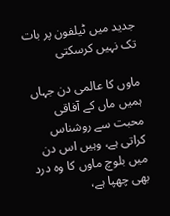جدید میں ٹیلفون پر بات تک نہیں کرسکتی

ماوں کا عالمی دن جہاں ہمیں ماں کے آفاقی محبت سے روشناس کراتی ہے، وہیں اس دن میں بلوچ ماوں کا وہ درد بھی چھپا ہے،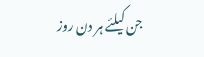جن کیلئے ہر دن روز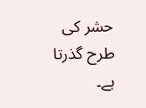حشر کی طرح گذرتا ہے۔